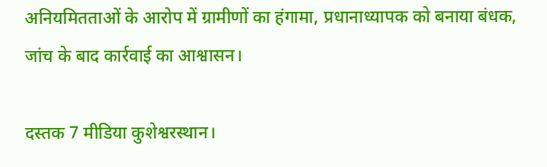अनियमितताओं के आरोप में ग्रामीणों का हंगामा, प्रधानाध्यापक को बनाया बंधक, जांच के बाद कार्रवाई का आश्वासन।

दस्तक 7 मीडिया कुशेश्वरस्थान।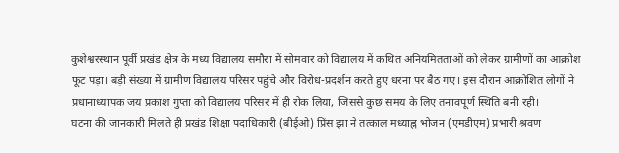कुशेश्वरस्थान पूर्वी प्रखंड क्षेत्र के मध्य विद्यालय समौरा में सोमवार को विद्यालय में कथित अनियमितताओं को लेकर ग्रामीणों का आक्रोश फूट पड़ा। बड़ी संख्या में ग्रामीण विद्यालय परिसर पहुंचे और विरोध-प्रदर्शन करते हुए धरना पर बैठ गए। इस दौरान आक्रोशित लोगों ने प्रधानाध्यापक जय प्रकाश गुप्ता को विद्यालय परिसर में ही रोक लिया, जिससे कुछ समय के लिए तनावपूर्ण स्थिति बनी रही।
घटना की जानकारी मिलते ही प्रखंड शिक्षा पदाधिकारी (बीईओ) प्रिंस झा ने तत्काल मध्याह्न भोजन (एमडीएम) प्रभारी श्रवण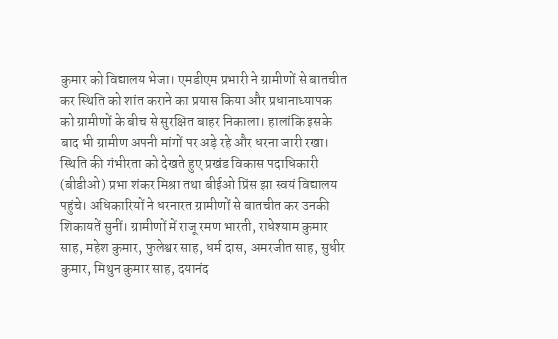कुमार को विद्यालय भेजा। एमडीएम प्रभारी ने ग्रामीणों से बातचीत कर स्थिति को शांत कराने का प्रयास किया और प्रधानाध्यापक को ग्रामीणों के बीच से सुरक्षित बाहर निकाला। हालांकि इसके बाद भी ग्रामीण अपनी मांगों पर अड़े रहे और धरना जारी रखा।
स्थिति की गंभीरता को देखते हुए प्रखंड विकास पदाधिकारी (बीडीओ) प्रभा शंकर मिश्रा तथा बीईओ प्रिंस झा स्वयं विद्यालय पहुंचे। अधिकारियों ने धरनारत ग्रामीणों से बातचीत कर उनकी शिकायतें सुनीं। ग्रामीणों में राजू रमण भारती, राधेश्याम कुमार साह, महेश कुमार, फुलेश्वर साह, धर्म दास, अमरजीत साह, सुधीर कुमार, मिथुन कुमार साह, दयानंद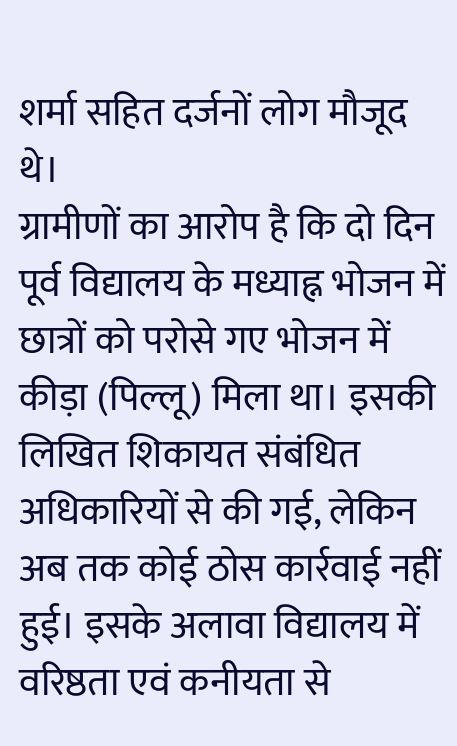शर्मा सहित दर्जनों लोग मौजूद थे।
ग्रामीणों का आरोप है कि दो दिन पूर्व विद्यालय के मध्याह्न भोजन में छात्रों को परोसे गए भोजन में कीड़ा (पिल्लू) मिला था। इसकी लिखित शिकायत संबंधित अधिकारियों से की गई, लेकिन अब तक कोई ठोस कार्रवाई नहीं हुई। इसके अलावा विद्यालय में वरिष्ठता एवं कनीयता से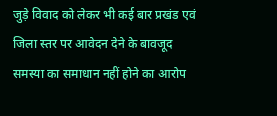जुड़े विवाद को लेकर भी कई बार प्रखंड एवं जिला स्तर पर आवेदन देने के बावजूद समस्या का समाधान नहीं होने का आरोप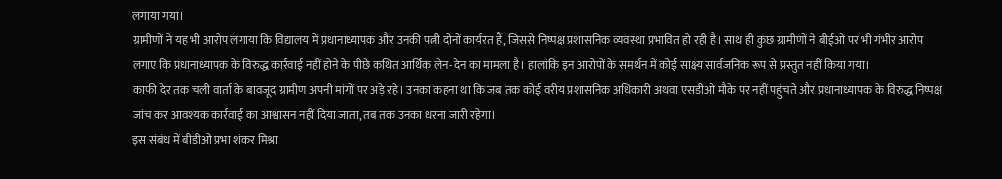लगाया गया।
ग्रामीणों ने यह भी आरोप लगाया कि विद्यालय में प्रधानाध्यापक और उनकी पत्नी दोनों कार्यरत हैं, जिससे निष्पक्ष प्रशासनिक व्यवस्था प्रभावित हो रही है। साथ ही कुछ ग्रामीणों ने बीईओ पर भी गंभीर आरोप लगाए कि प्रधानाध्यापक के विरुद्ध कार्रवाई नहीं होने के पीछे कथित आर्थिक लेन-देन का मामला है। हालांकि इन आरोपों के समर्थन में कोई साक्ष्य सार्वजनिक रूप से प्रस्तुत नहीं किया गया।
काफी देर तक चली वार्ता के बावजूद ग्रामीण अपनी मांगों पर अड़े रहे। उनका कहना था कि जब तक कोई वरीय प्रशासनिक अधिकारी अथवा एसडीओ मौके पर नहीं पहुंचते और प्रधानाध्यापक के विरुद्ध निष्पक्ष जांच कर आवश्यक कार्रवाई का आश्वासन नहीं दिया जाता, तब तक उनका धरना जारी रहेगा।
इस संबंध में बीडीओ प्रभा शंकर मिश्रा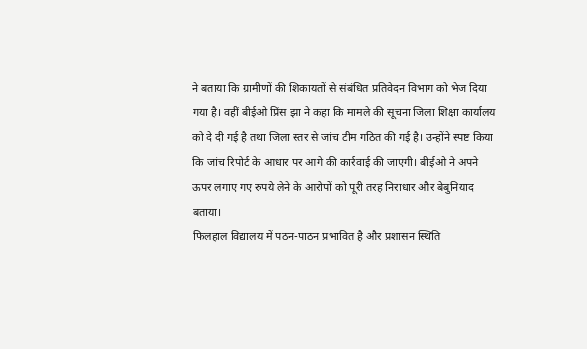ने बताया कि ग्रामीणों की शिकायतों से संबंधित प्रतिवेदन विभाग को भेज दिया गया है। वहीं बीईओ प्रिंस झा ने कहा कि मामले की सूचना जिला शिक्षा कार्यालय को दे दी गई है तथा जिला स्तर से जांच टीम गठित की गई है। उन्होंने स्पष्ट किया कि जांच रिपोर्ट के आधार पर आगे की कार्रवाई की जाएगी। बीईओ ने अपने ऊपर लगाए गए रुपये लेने के आरोपों को पूरी तरह निराधार और बेबुनियाद बताया।
फिलहाल विद्यालय में पठन-पाठन प्रभावित है और प्रशासन स्थिति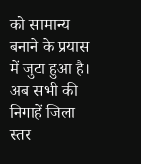को सामान्य बनाने के प्रयास में जुटा हुआ है। अब सभी की निगाहें जिला स्तर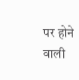पर होने वाली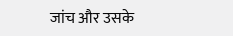जांच और उसके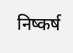निष्कर्ष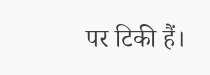पर टिकी हैं।